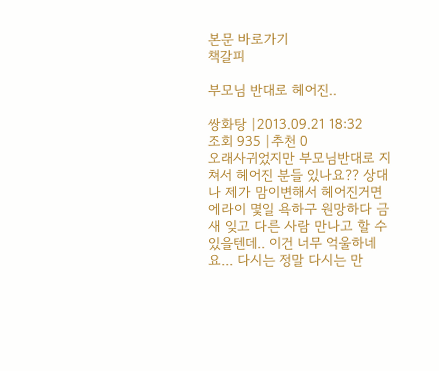본문 바로가기
책갈피

부모님 반대로 헤어진..

쌍화탕 |2013.09.21 18:32
조회 935 |추천 0
오래사귀었지만 부모님반대로 지쳐서 헤어진 분들 있나요?? 상대나 제가 맘이변해서 헤어진거면 에라이 몇일 욕하구 원망하다 금새 잊고 다른 사람 만나고 할 수있을텐데.. 이건 너무 억울하네요... 다시는 정말 다시는 만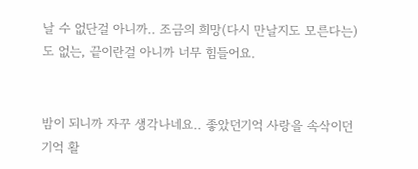날 수 없단걸 아니까.. 조금의 희망(다시 만날지도 모른다는)도 없는, 끝이란걸 아니까 너무 힘들어요.


밤이 되니까 자꾸 생각나네요.. 좋았던기억 사랑을 속삭이던기억 활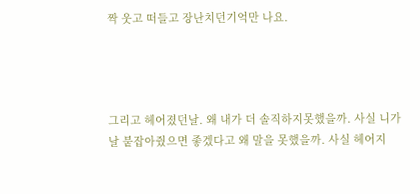짝 웃고 떠들고 장난치던기억만 나요.




그리고 헤어졌던날. 왜 내가 더 솔직하지못했을까. 사실 니가 날 붙잡아줬으면 좋겠다고 왜 말을 못했을까. 사실 헤어지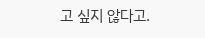고 싶지 않다고.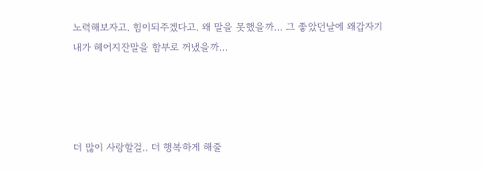노력해보자고. 힘이되주겠다고. 왜 말을 못했을까... 그 좋았던날에 왜갑자기 내가 헤어지잔말을 함부로 꺼냈을까...




더 많이 사랑할걸.. 더 행복하게 해줄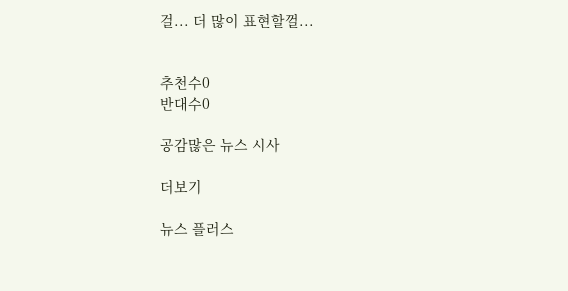걸... 더 많이 표현할껄...


추천수0
반대수0

공감많은 뉴스 시사

더보기

뉴스 플러스